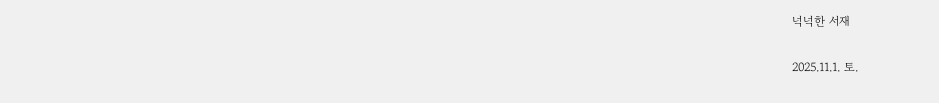넉넉한 서재

2025.11.1. 토.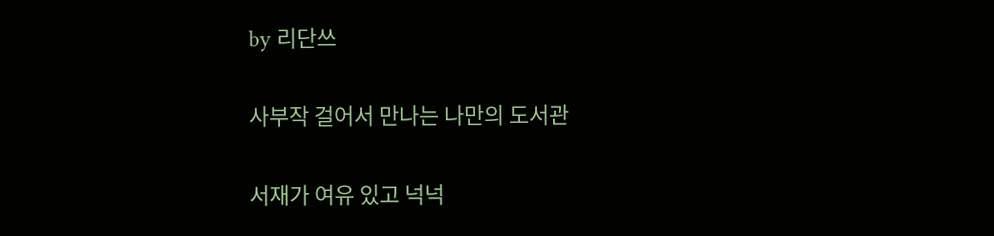by 리단쓰

사부작 걸어서 만나는 나만의 도서관

서재가 여유 있고 넉넉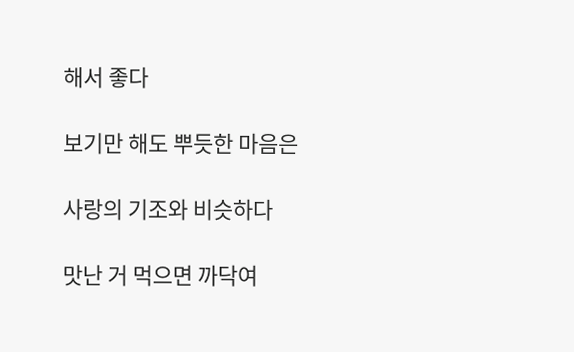해서 좋다

보기만 해도 뿌듯한 마음은

사랑의 기조와 비슷하다

맛난 거 먹으면 까닥여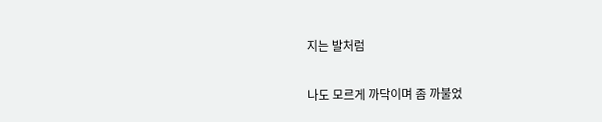지는 발처럼

나도 모르게 까닥이며 좀 까불었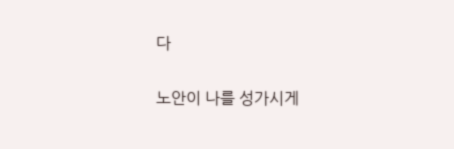다

노안이 나를 성가시게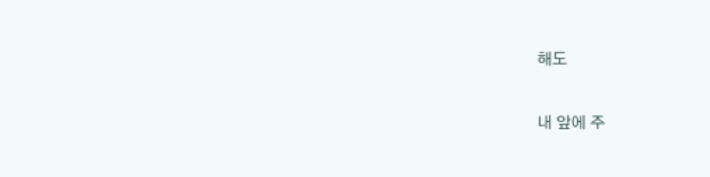해도

내 앞에 주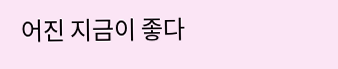어진 지금이 좋다